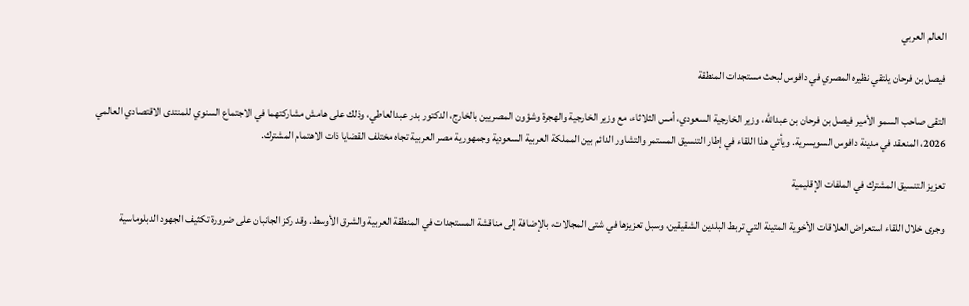العالم العربي

فيصل بن فرحان يلتقي نظيره المصري في دافوس لبحث مستجدات المنطقة

التقى صاحب السمو الأمير فيصل بن فرحان بن عبدالله، وزير الخارجية السعودي، أمس الثلاثاء، مع وزير الخارجية والهجرة وشؤون المصريين بالخارج، الدكتور بدر عبدالعاطي، وذلك على هامش مشاركتهما في الاجتماع السنوي للمنتدى الاقتصادي العالمي 2026، المنعقد في مدينة دافوس السويسرية. ويأتي هذا اللقاء في إطار التنسيق المستمر والتشاور الدائم بين المملكة العربية السعودية وجمهورية مصر العربية تجاه مختلف القضايا ذات الاهتمام المشترك.

تعزيز التنسيق المشترك في الملفات الإقليمية

وجرى خلال اللقاء استعراض العلاقات الأخوية المتينة التي تربط البلدين الشقيقين، وسبل تعزيزها في شتى المجالات، بالإضافة إلى مناقشة المستجدات في المنطقة العربية والشرق الأوسط. وقد ركز الجانبان على ضرورة تكثيف الجهود الدبلوماسية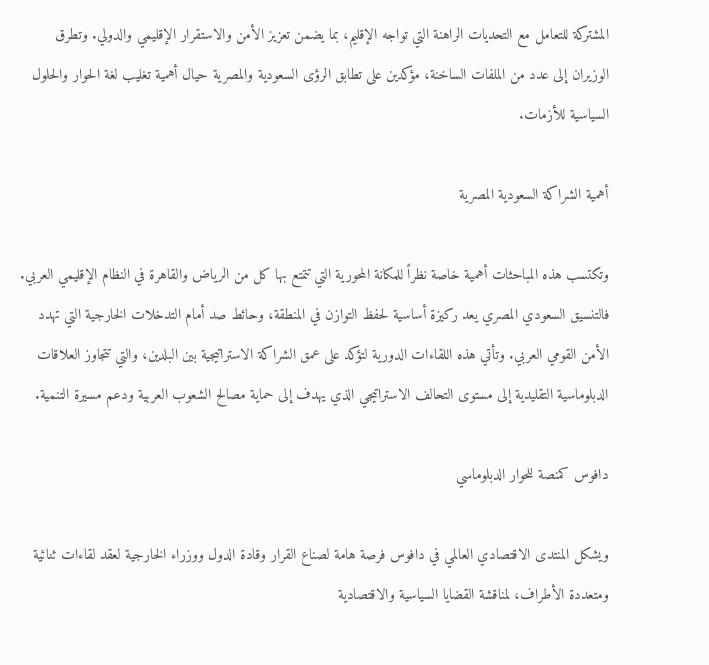المشتركة للتعامل مع التحديات الراهنة التي تواجه الإقليم، بما يضمن تعزيز الأمن والاستقرار الإقليمي والدولي. وتطرق الوزيران إلى عدد من الملفات الساخنة، مؤكدين على تطابق الرؤى السعودية والمصرية حيال أهمية تغليب لغة الحوار والحلول السياسية للأزمات.

أهمية الشراكة السعودية المصرية

وتكتسب هذه المباحثات أهمية خاصة نظراً للمكانة المحورية التي تتمتع بها كل من الرياض والقاهرة في النظام الإقليمي العربي. فالتنسيق السعودي المصري يعد ركيزة أساسية لحفظ التوازن في المنطقة، وحائط صد أمام التدخلات الخارجية التي تهدد الأمن القومي العربي. وتأتي هذه اللقاءات الدورية لتؤكد على عمق الشراكة الاستراتيجية بين البلدين، والتي تتجاوز العلاقات الدبلوماسية التقليدية إلى مستوى التحالف الاستراتيجي الذي يهدف إلى حماية مصالح الشعوب العربية ودعم مسيرة التنمية.

دافوس كمنصة للحوار الدبلوماسي

ويشكل المنتدى الاقتصادي العالمي في دافوس فرصة هامة لصناع القرار وقادة الدول ووزراء الخارجية لعقد لقاءات ثنائية ومتعددة الأطراف، لمناقشة القضايا السياسية والاقتصادية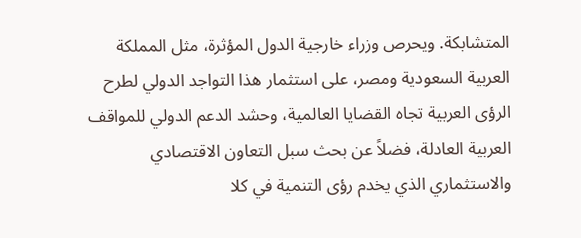المتشابكة. ويحرص وزراء خارجية الدول المؤثرة، مثل المملكة العربية السعودية ومصر، على استثمار هذا التواجد الدولي لطرح الرؤى العربية تجاه القضايا العالمية، وحشد الدعم الدولي للمواقف العربية العادلة، فضلاً عن بحث سبل التعاون الاقتصادي والاستثماري الذي يخدم رؤى التنمية في كلا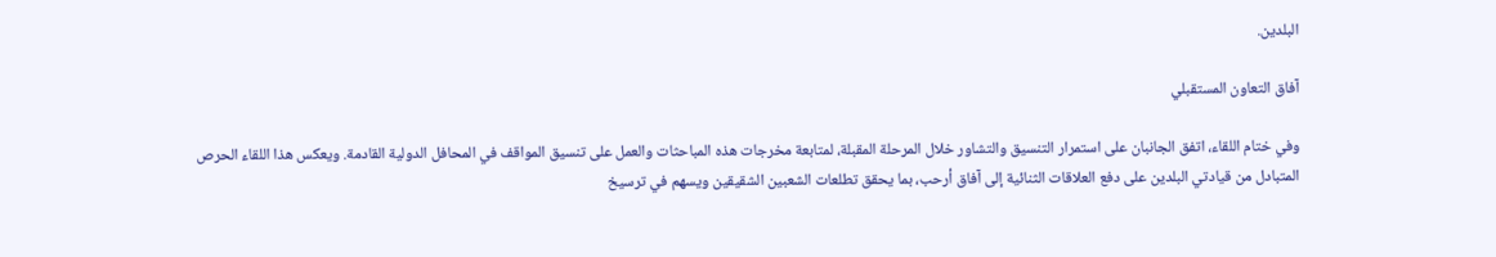البلدين.

آفاق التعاون المستقبلي

وفي ختام اللقاء، اتفق الجانبان على استمرار التنسيق والتشاور خلال المرحلة المقبلة، لمتابعة مخرجات هذه المباحثات والعمل على تنسيق المواقف في المحافل الدولية القادمة. ويعكس هذا اللقاء الحرص المتبادل من قيادتي البلدين على دفع العلاقات الثنائية إلى آفاق أرحب، بما يحقق تطلعات الشعبين الشقيقين ويسهم في ترسيخ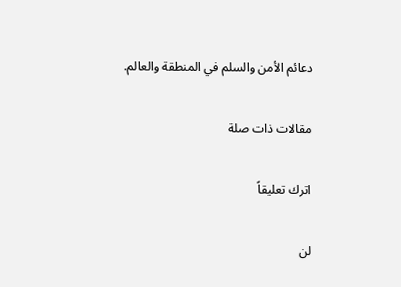دعائم الأمن والسلم في المنطقة والعالم.

مقالات ذات صلة

اترك تعليقاً

لن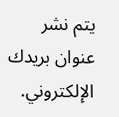يتم نشر عنوان بريدك الإلكتروني.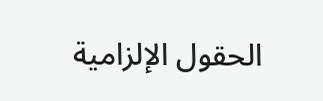الحقول الإلزامية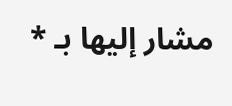مشار إليها بـ *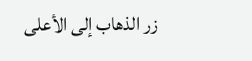زر الذهاب إلى الأعلى